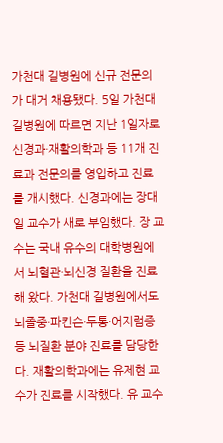가천대 길병원에 신규 전문의가 대거 채용됐다. 5일 가천대 길병원에 따르면 지난 1일자로 신경과·재활의학과 등 11개 진료과 전문의를 영입하고 진료를 개시했다. 신경과에는 장대일 교수가 새로 부임했다. 장 교수는 국내 유수의 대학병원에서 뇌혈관·뇌신경 질환을 진료해 왔다. 가천대 길병원에서도 뇌졸중·파킨슨·두통·어지럼증 등 뇌질환 분야 진료를 담당한다. 재활의학과에는 유제현 교수가 진료를 시작했다. 유 교수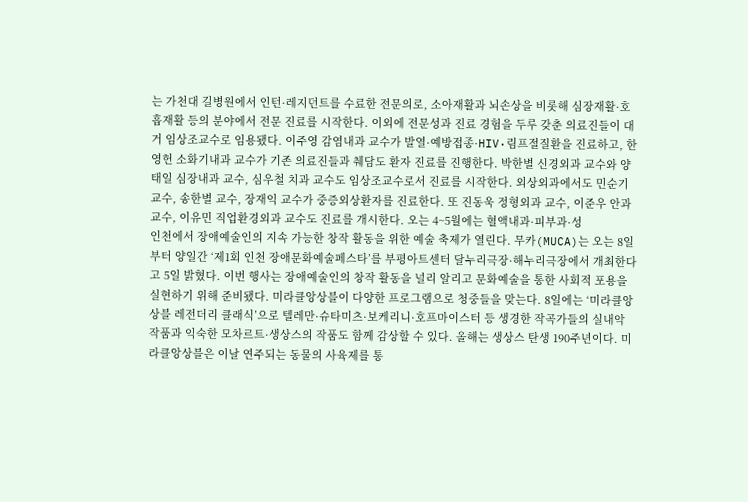는 가천대 길병원에서 인턴·레지던트를 수료한 전문의로, 소아재활과 뇌손상을 비롯해 심장재활·호흡재활 등의 분야에서 전문 진료를 시작한다. 이외에 전문성과 진료 경험을 두루 갖춘 의료진들이 대거 임상조교수로 임용됐다. 이주영 감염내과 교수가 발열·예방접종·HIV·림프절질환을 진료하고, 한영헌 소화기내과 교수가 기존 의료진들과 췌담도 환자 진료를 진행한다. 박한별 신경외과 교수와 양태일 심장내과 교수, 심우철 치과 교수도 임상조교수로서 진료를 시작한다. 외상외과에서도 민순기 교수, 송한별 교수, 장재익 교수가 중증외상환자를 진료한다. 또 진동욱 정형외과 교수, 이준우 안과 교수, 이유민 직업환경외과 교수도 진료를 개시한다. 오는 4~5월에는 혈액내과·피부과·성
인천에서 장애예술인의 지속 가능한 창작 활동을 위한 예술 축제가 열린다. 무카(MUCA)는 오는 8일부터 양일간 ‘제1회 인천 장애문화예술페스타’를 부평아트센터 달누리극장·해누리극장에서 개최한다고 5일 밝혔다. 이번 행사는 장애예술인의 창작 활동을 널리 알리고 문화예술을 통한 사회적 포용을 실현하기 위해 준비됐다. 미라클앙상블이 다양한 프로그램으로 청중들을 맞는다. 8일에는 ‘미라클앙상블 레전더리 클래식’으로 텔레만·슈타미츠·보케리니·호프마이스터 등 생경한 작곡가들의 실내악 작품과 익숙한 모차르트·생상스의 작품도 함께 감상할 수 있다. 올해는 생상스 탄생 190주년이다. 미라클앙상블은 이날 연주되는 동물의 사육제를 통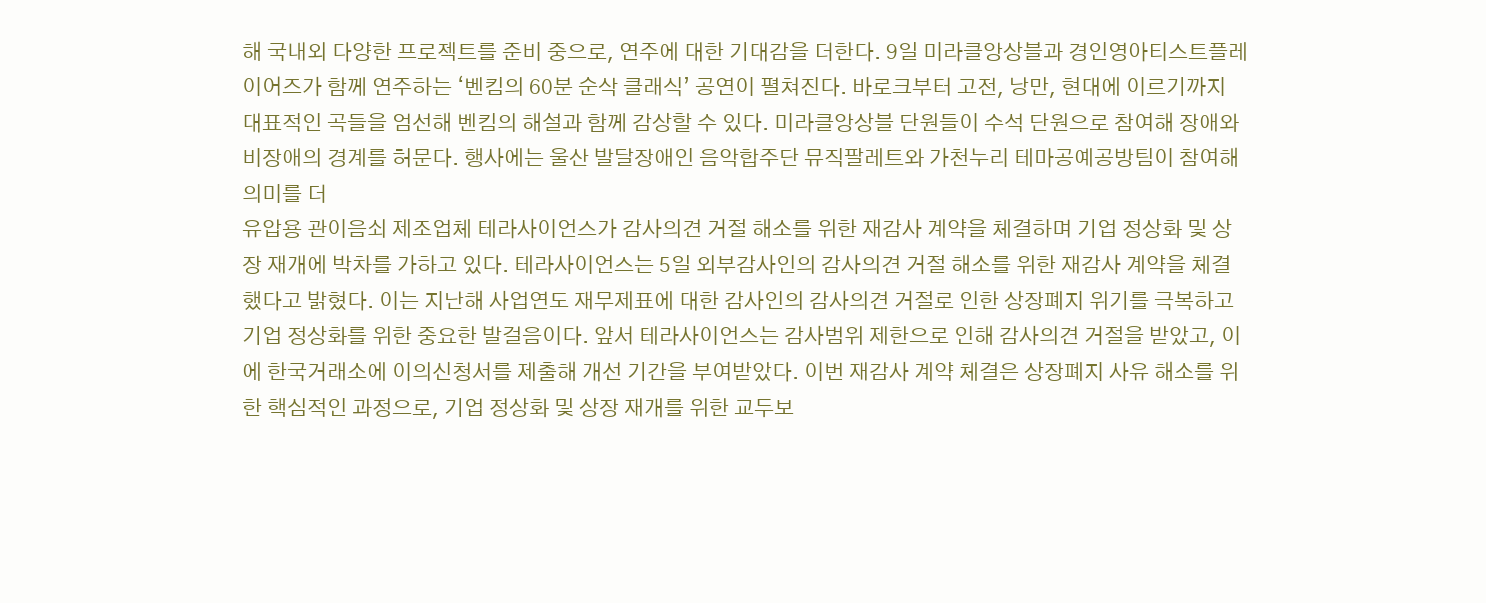해 국내외 다양한 프로젝트를 준비 중으로, 연주에 대한 기대감을 더한다. 9일 미라클앙상블과 경인영아티스트플레이어즈가 함께 연주하는 ‘벤킴의 60분 순삭 클래식’ 공연이 펼쳐진다. 바로크부터 고전, 낭만, 현대에 이르기까지 대표적인 곡들을 엄선해 벤킴의 해설과 함께 감상할 수 있다. 미라클앙상블 단원들이 수석 단원으로 참여해 장애와 비장애의 경계를 허문다. 행사에는 울산 발달장애인 음악합주단 뮤직팔레트와 가천누리 테마공예공방팀이 참여해 의미를 더
유압용 관이음쇠 제조업체 테라사이언스가 감사의견 거절 해소를 위한 재감사 계약을 체결하며 기업 정상화 및 상장 재개에 박차를 가하고 있다. 테라사이언스는 5일 외부감사인의 감사의견 거절 해소를 위한 재감사 계약을 체결했다고 밝혔다. 이는 지난해 사업연도 재무제표에 대한 감사인의 감사의견 거절로 인한 상장폐지 위기를 극복하고 기업 정상화를 위한 중요한 발걸음이다. 앞서 테라사이언스는 감사범위 제한으로 인해 감사의견 거절을 받았고, 이에 한국거래소에 이의신청서를 제출해 개선 기간을 부여받았다. 이번 재감사 계약 체결은 상장폐지 사유 해소를 위한 핵심적인 과정으로, 기업 정상화 및 상장 재개를 위한 교두보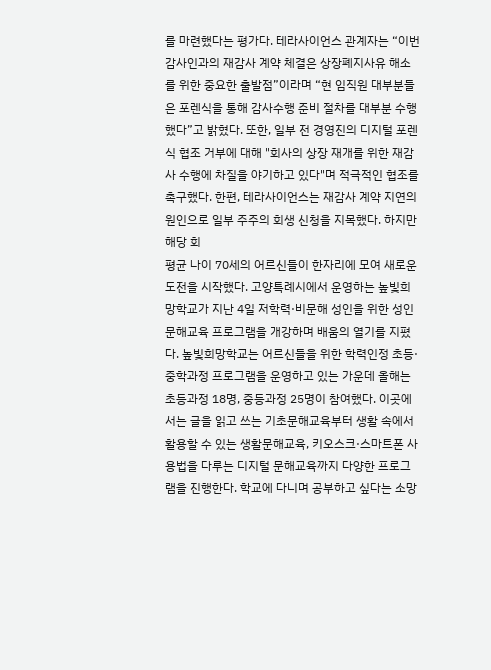를 마련했다는 평가다. 테라사이언스 관계자는 “이번 감사인과의 재감사 계약 체결은 상장폐지사유 해소를 위한 중요한 출발점”이라며 “현 임직원 대부분들은 포렌식을 통해 감사수행 준비 절차를 대부분 수행했다”고 밝혔다. 또한, 일부 전 경영진의 디지털 포렌식 협조 거부에 대해 "회사의 상장 재개를 위한 재감사 수행에 차질을 야기하고 있다"며 적극적인 협조를 촉구했다. 한편, 테라사이언스는 재감사 계약 지연의 원인으로 일부 주주의 회생 신청을 지목했다. 하지만 해당 회
평균 나이 70세의 어르신들이 한자리에 모여 새로운 도전을 시작했다. 고양특례시에서 운영하는 높빛희망학교가 지난 4일 저학력·비문해 성인을 위한 성인문해교육 프로그램을 개강하며 배움의 열기를 지폈다. 높빛희망학교는 어르신들을 위한 학력인정 초등·중학과정 프로그램을 운영하고 있는 가운데 올해는 초등과정 18명, 중등과정 25명이 참여했다. 이곳에서는 글을 읽고 쓰는 기초문해교육부터 생활 속에서 활용할 수 있는 생활문해교육, 키오스크·스마트폰 사용법을 다루는 디지털 문해교육까지 다양한 프로그램을 진행한다. 학교에 다니며 공부하고 싶다는 소망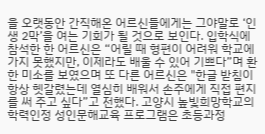을 오랫동안 간직해온 어르신들에게는 그야말로 ‘인생 2막’을 여는 기회가 될 것으로 보인다. 입학식에 참석한 한 어르신은 “어릴 때 형편이 어려워 학교에 가지 못했지만, 이제라도 배울 수 있어 기쁘다”며 환한 미소를 보였으며 또 다른 어르신은 "한글 받침이 항상 헷갈렸는데 열심히 배워서 손주에게 직접 편지를 써 주고 싶다”고 전했다. 고양시 높빛희망학교의 학력인정 성인문해교육 프로그램은 초등과정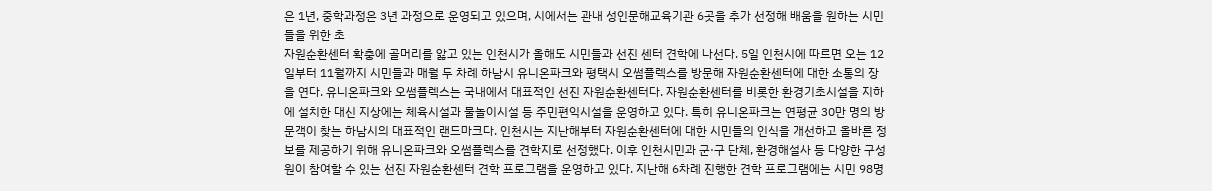은 1년, 중학과정은 3년 과정으로 운영되고 있으며, 시에서는 관내 성인문해교육기관 6곳을 추가 선정해 배움을 원하는 시민들을 위한 초
자원순환센터 확충에 골머리를 앓고 있는 인천시가 올해도 시민들과 선진 센터 견학에 나선다. 5일 인천시에 따르면 오는 12일부터 11월까지 시민들과 매월 두 차례 하남시 유니온파크와 평택시 오썸플렉스를 방문해 자원순환센터에 대한 소통의 장을 연다. 유니온파크와 오썸플렉스는 국내에서 대표적인 선진 자원순환센터다. 자원순환센터를 비롯한 환경기초시설을 지하에 설치한 대신 지상에는 체육시설과 물놀이시설 등 주민편익시설을 운영하고 있다. 특히 유니온파크는 연평균 30만 명의 방문객이 찾는 하남시의 대표적인 랜드마크다. 인천시는 지난해부터 자원순환센터에 대한 시민들의 인식을 개선하고 올바른 정보를 제공하기 위해 유니온파크와 오썸플렉스를 견학지로 선정했다. 이후 인천시민과 군·구 단체, 환경해설사 등 다양한 구성원이 참여할 수 있는 선진 자원순환센터 견학 프로그램을 운영하고 있다. 지난해 6차례 진행한 견학 프로그램에는 시민 98명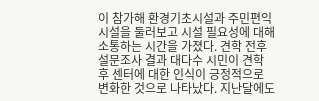이 참가해 환경기초시설과 주민편익시설을 둘러보고 시설 필요성에 대해 소통하는 시간을 가졌다. 견학 전후 설문조사 결과 대다수 시민이 견학 후 센터에 대한 인식이 긍정적으로 변화한 것으로 나타났다. 지난달에도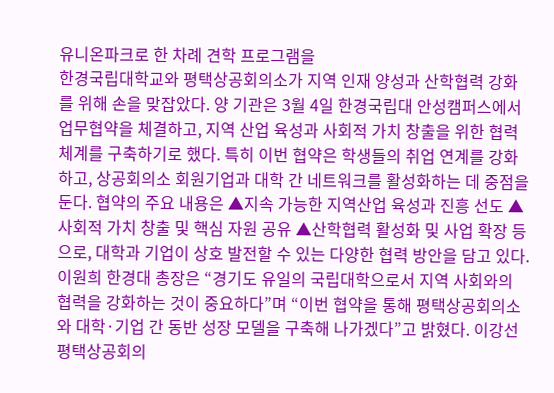유니온파크로 한 차례 견학 프로그램을
한경국립대학교와 평택상공회의소가 지역 인재 양성과 산학협력 강화를 위해 손을 맞잡았다. 양 기관은 3월 4일 한경국립대 안성캠퍼스에서 업무협약을 체결하고, 지역 산업 육성과 사회적 가치 창출을 위한 협력 체계를 구축하기로 했다. 특히 이번 협약은 학생들의 취업 연계를 강화하고, 상공회의소 회원기업과 대학 간 네트워크를 활성화하는 데 중점을 둔다. 협약의 주요 내용은 ▲지속 가능한 지역산업 육성과 진흥 선도 ▲사회적 가치 창출 및 핵심 자원 공유 ▲산학협력 활성화 및 사업 확장 등으로, 대학과 기업이 상호 발전할 수 있는 다양한 협력 방안을 담고 있다. 이원희 한경대 총장은 “경기도 유일의 국립대학으로서 지역 사회와의 협력을 강화하는 것이 중요하다”며 “이번 협약을 통해 평택상공회의소와 대학·기업 간 동반 성장 모델을 구축해 나가겠다”고 밝혔다. 이강선 평택상공회의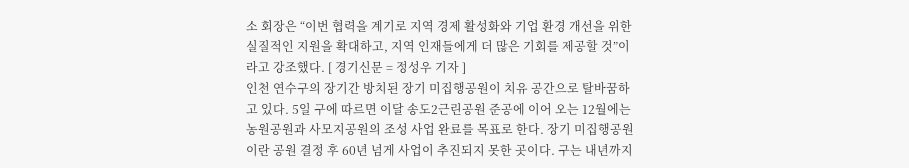소 회장은 “이번 협력을 계기로 지역 경제 활성화와 기업 환경 개선을 위한 실질적인 지원을 확대하고, 지역 인재들에게 더 많은 기회를 제공할 것”이라고 강조했다. [ 경기신문 = 정성우 기자 ]
인천 연수구의 장기간 방치된 장기 미집행공원이 치유 공간으로 탈바꿈하고 있다. 5일 구에 따르면 이달 송도2근린공원 준공에 이어 오는 12월에는 농원공원과 사모지공원의 조성 사업 완료를 목표로 한다. 장기 미집행공원이란 공원 결정 후 60년 넘게 사업이 추진되지 못한 곳이다. 구는 내년까지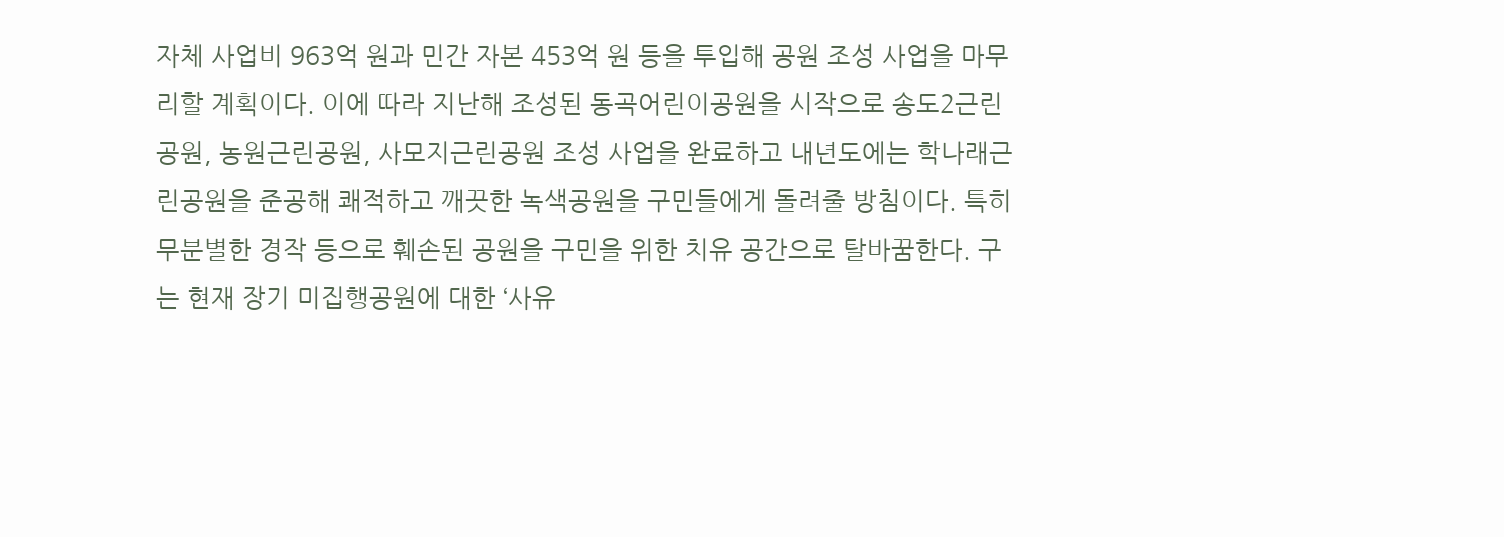자체 사업비 963억 원과 민간 자본 453억 원 등을 투입해 공원 조성 사업을 마무리할 계획이다. 이에 따라 지난해 조성된 동곡어린이공원을 시작으로 송도2근린공원, 농원근린공원, 사모지근린공원 조성 사업을 완료하고 내년도에는 학나래근린공원을 준공해 쾌적하고 깨끗한 녹색공원을 구민들에게 돌려줄 방침이다. 특히 무분별한 경작 등으로 훼손된 공원을 구민을 위한 치유 공간으로 탈바꿈한다. 구는 현재 장기 미집행공원에 대한 ‘사유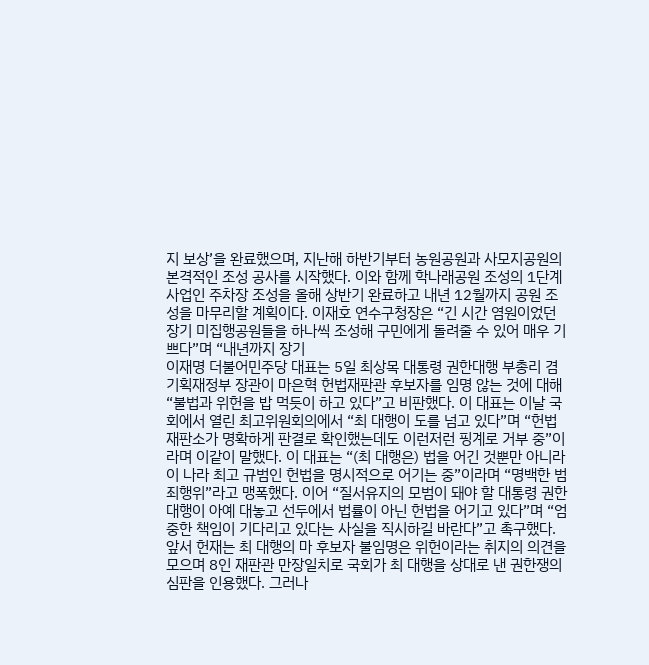지 보상’을 완료했으며, 지난해 하반기부터 농원공원과 사모지공원의 본격적인 조성 공사를 시작했다. 이와 함께 학나래공원 조성의 1단계 사업인 주차장 조성을 올해 상반기 완료하고 내년 12월까지 공원 조성을 마무리할 계획이다. 이재호 연수구청장은 “긴 시간 염원이었던 장기 미집행공원들을 하나씩 조성해 구민에게 돌려줄 수 있어 매우 기쁘다”며 “내년까지 장기
이재명 더불어민주당 대표는 5일 최상목 대통령 권한대행 부총리 겸 기획재정부 장관이 마은혁 헌법재판관 후보자를 임명 않는 것에 대해 “불법과 위헌을 밥 먹듯이 하고 있다”고 비판했다. 이 대표는 이날 국회에서 열린 최고위원회의에서 “최 대행이 도를 넘고 있다”며 “헌법재판소가 명확하게 판결로 확인했는데도 이런저런 핑계로 거부 중”이라며 이같이 말했다. 이 대표는 “(최 대행은) 법을 어긴 것뿐만 아니라 이 나라 최고 규범인 헌법을 명시적으로 어기는 중”이라며 “명백한 범죄행위”라고 맹폭했다. 이어 “질서유지의 모범이 돼야 할 대통령 권한대행이 아예 대놓고 선두에서 법률이 아닌 헌법을 어기고 있다”며 “엄중한 책임이 기다리고 있다는 사실을 직시하길 바란다”고 촉구했다. 앞서 헌재는 최 대행의 마 후보자 불임명은 위헌이라는 취지의 의견을 모으며 8인 재판관 만장일치로 국회가 최 대행을 상대로 낸 권한쟁의심판을 인용했다. 그러나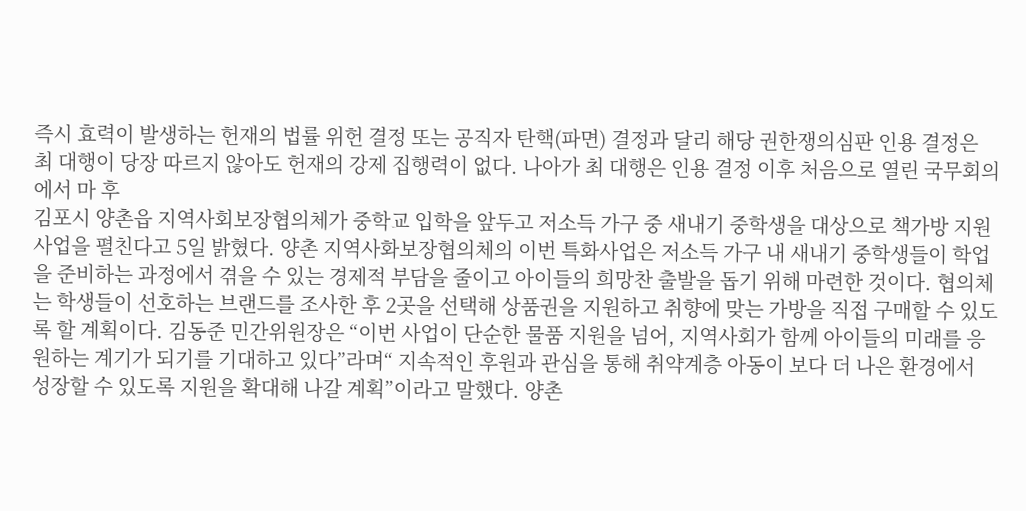즉시 효력이 발생하는 헌재의 법률 위헌 결정 또는 공직자 탄핵(파면) 결정과 달리 해당 권한쟁의심판 인용 결정은 최 대행이 당장 따르지 않아도 헌재의 강제 집행력이 없다. 나아가 최 대행은 인용 결정 이후 처음으로 열린 국무회의에서 마 후
김포시 양촌읍 지역사회보장협의체가 중학교 입학을 앞두고 저소득 가구 중 새내기 중학생을 대상으로 책가방 지원 사업을 펼친다고 5일 밝혔다. 양촌 지역사화보장협의체의 이번 특화사업은 저소득 가구 내 새내기 중학생들이 학업을 준비하는 과정에서 겪을 수 있는 경제적 부담을 줄이고 아이들의 희망찬 출발을 돕기 위해 마련한 것이다. 협의체는 학생들이 선호하는 브랜드를 조사한 후 2곳을 선택해 상품권을 지원하고 취향에 맞는 가방을 직접 구매할 수 있도록 할 계획이다. 김동준 민간위원장은 “이번 사업이 단순한 물품 지원을 넘어, 지역사회가 함께 아이들의 미래를 응원하는 계기가 되기를 기대하고 있다”라며“ 지속적인 후원과 관심을 통해 취약계층 아동이 보다 더 나은 환경에서 성장할 수 있도록 지원을 확대해 나갈 계획”이라고 말했다. 양촌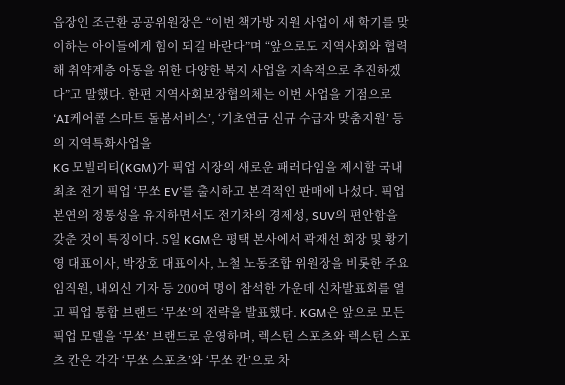읍장인 조근환 공공위원장은 “이번 책가방 지원 사업이 새 학기를 맞이하는 아이들에게 힘이 되길 바란다”며 “앞으로도 지역사회와 협력해 취약계층 아동을 위한 다양한 복지 사업을 지속적으로 추진하겠다”고 말했다. 한편 지역사회보장협의체는 이번 사업을 기점으로 ‘AI케어콜 스마트 돌봄서비스’, ‘기초연금 신규 수급자 맞춤지원’ 등의 지역특화사업을
KG 모빌리티(KGM)가 픽업 시장의 새로운 패러다임을 제시할 국내 최초 전기 픽업 ‘무쏘 EV’를 출시하고 본격적인 판매에 나섰다. 픽업 본연의 정통성을 유지하면서도 전기차의 경제성, SUV의 편안함을 갖춘 것이 특징이다. 5일 KGM은 평택 본사에서 곽재선 회장 및 황기영 대표이사, 박장호 대표이사, 노철 노동조합 위원장을 비롯한 주요 임직원, 내외신 기자 등 200여 명이 참석한 가운데 신차발표회를 열고 픽업 통합 브랜드 ‘무쏘’의 전략을 발표했다. KGM은 앞으로 모든 픽업 모델을 ‘무쏘’ 브랜드로 운영하며, 렉스턴 스포츠와 렉스턴 스포츠 칸은 각각 ‘무쏘 스포츠’와 ‘무쏘 칸’으로 차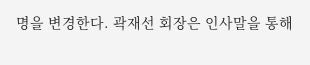명을 변경한다. 곽재선 회장은 인사말을 통해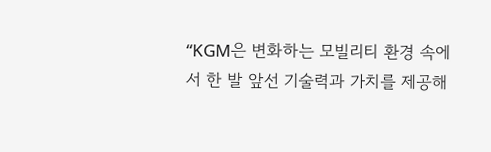“KGM은 변화하는 모빌리티 환경 속에서 한 발 앞선 기술력과 가치를 제공해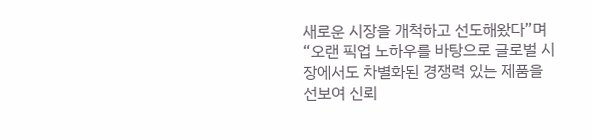새로운 시장을 개척하고 선도해왔다”며 “오랜 픽업 노하우를 바탕으로 글로벌 시장에서도 차별화된 경쟁력 있는 제품을 선보여 신뢰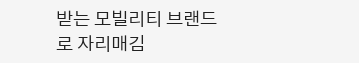받는 모빌리티 브랜드로 자리매김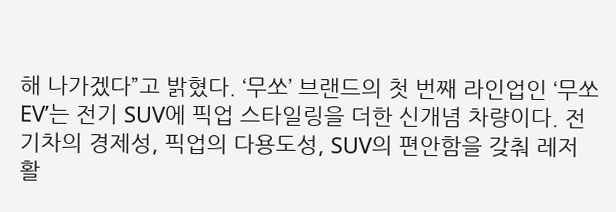해 나가겠다”고 밝혔다. ‘무쏘’ 브랜드의 첫 번째 라인업인 ‘무쏘 EV’는 전기 SUV에 픽업 스타일링을 더한 신개념 차량이다. 전기차의 경제성, 픽업의 다용도성, SUV의 편안함을 갖춰 레저 활